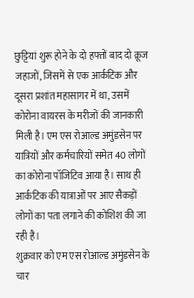छुट्टियां शुरू होने के दो हफ्तों बाद दो क्रूज जहाजों, जिसमें से एक आर्कटिक और दूसरा प्रशांत महासागर में था, उसमें कोरोना वायरस के मरीजों की जानकारी मिली है। एम एस रोआल्ड अमुंडसेन पर यात्रियों और कर्मचारियों समेत 40 लोगों का कोरोना पॉजिटिव आया है। साथ ही आर्कटिक की यात्राओं पर आए सैकड़ों लोगों का पता लगाने की कोशिश की जा रही है।
शुक्रवार को एम एस रोआल्ड अमुंडसेन के चार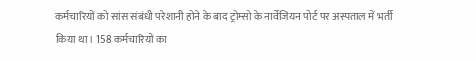कर्मचारियों को सांस संबंधी परेशानी होने के बाद ट्रोम्सो के नार्वेजियन पोर्ट पर अस्पताल में भर्ती किया था। 158 कर्मचारियों का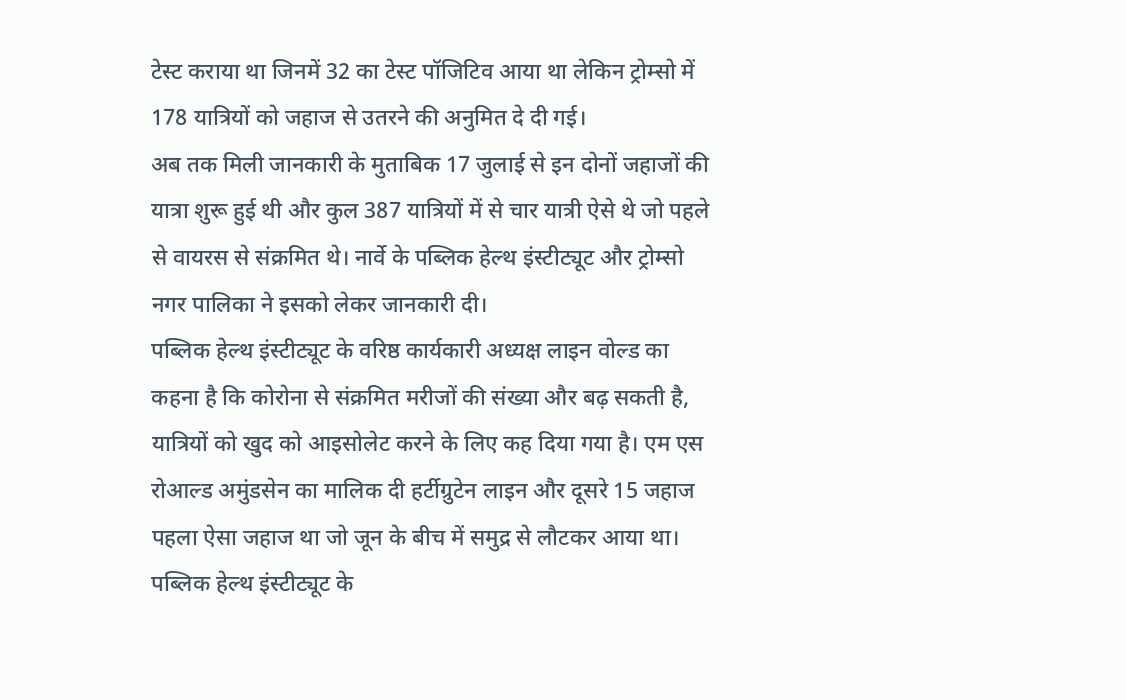टेस्ट कराया था जिनमें 32 का टेस्ट पॉजिटिव आया था लेकिन ट्रोम्सो में 178 यात्रियों को जहाज से उतरने की अनुमित दे दी गई।
अब तक मिली जानकारी के मुताबिक 17 जुलाई से इन दोनों जहाजों की यात्रा शुरू हुई थी और कुल 387 यात्रियों में से चार यात्री ऐसे थे जो पहले से वायरस से संक्रमित थे। नार्वे के पब्लिक हेल्थ इंस्टीट्यूट और ट्रोम्सो नगर पालिका ने इसको लेकर जानकारी दी।
पब्लिक हेल्थ इंस्टीट्यूट के वरिष्ठ कार्यकारी अध्यक्ष लाइन वोल्ड का कहना है कि कोरोना से संक्रमित मरीजों की संख्या और बढ़ सकती है, यात्रियों को खुद को आइसोलेट करने के लिए कह दिया गया है। एम एस रोआल्ड अमुंडसेन का मालिक दी हर्टीग्रुटेन लाइन और दूसरे 15 जहाज पहला ऐसा जहाज था जो जून के बीच में समुद्र से लौटकर आया था।
पब्लिक हेल्थ इंस्टीट्यूट के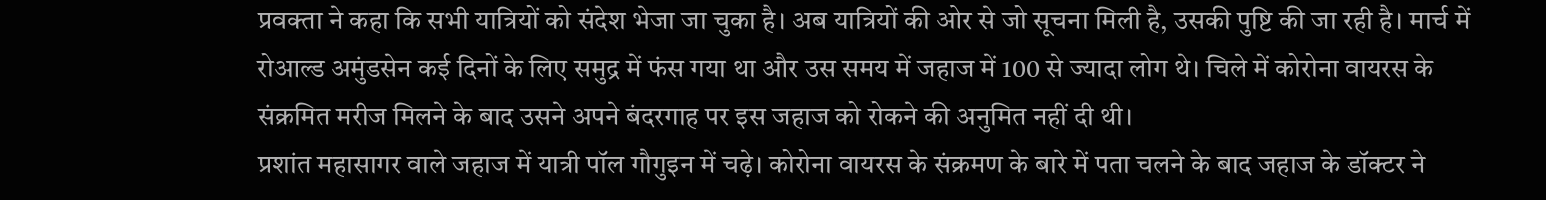प्रवक्ता ने कहा कि सभी यात्रियों को संदेश भेजा जा चुका है। अब यात्रियों की ओर से जो सूचना मिली है, उसकी पुष्टि की जा रही है। मार्च में रोआल्ड अमुंडसेन कई दिनों के लिए समुद्र में फंस गया था और उस समय में जहाज में 100 से ज्यादा लोग थे। चिले में कोरोना वायरस के संक्रमित मरीज मिलने के बाद उसने अपने बंदरगाह पर इस जहाज को रोकने की अनुमित नहीं दी थी।
प्रशांत महासागर वाले जहाज में यात्री पॉल गौगुइन में चढ़े। कोरोना वायरस के संक्रमण के बारे में पता चलने के बाद जहाज के डॉक्टर ने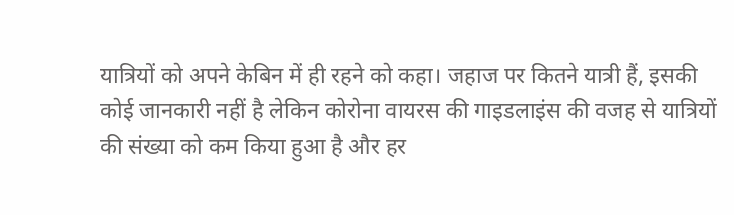यात्रियों को अपने केबिन में ही रहने को कहा। जहाज पर कितने यात्री हैं, इसकी कोई जानकारी नहीं है लेकिन कोरोना वायरस की गाइडलाइंस की वजह से यात्रियों की संख्या को कम किया हुआ है और हर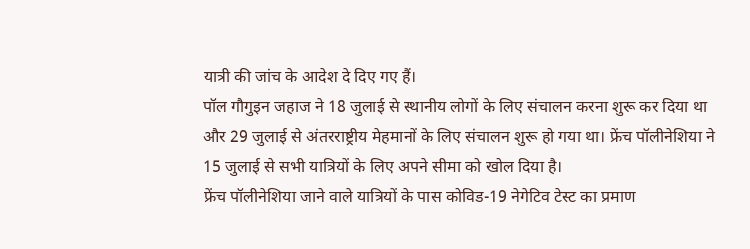यात्री की जांच के आदेश दे दिए गए हैं।
पॉल गौगुइन जहाज ने 18 जुलाई से स्थानीय लोगों के लिए संचालन करना शुरू कर दिया था और 29 जुलाई से अंतरराष्ट्रीय मेहमानों के लिए संचालन शुरू हो गया था। फ्रेंच पॉलीनेशिया ने 15 जुलाई से सभी यात्रियों के लिए अपने सीमा को खोल दिया है।
फ्रेंच पॉलीनेशिया जाने वाले यात्रियों के पास कोविड-19 नेगेटिव टेस्ट का प्रमाण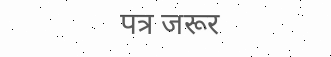पत्र जरूर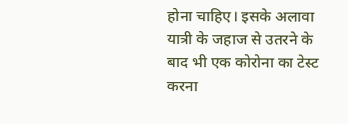होना चाहिए। इसके अलावा यात्री के जहाज से उतरने के बाद भी एक कोरोना का टेस्ट करना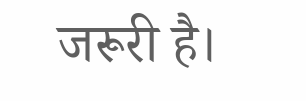जरूरी है।